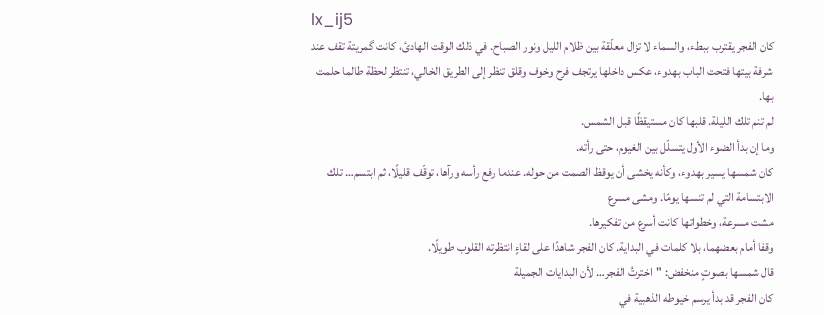lx_ij5
كان الفجر يقترب ببطء، والسماء لا تزال معلّقة بين ظلام الليل ونور الصباح. في ذلك الوقت الهادئ، كانت گمريتة تقف عند شرفة بيتها فتحت الباب بهدوء، عكس داخلها يرتجف فرح وخوف وقلق تنظر إلى الطريق الخالي، تنتظر لحظة طالما حلمت بها.
لم تنم تلك الليلة. قلبها كان مستيقظًا قبل الشمس.
وما إن بدأ الضوء الأول يتسلّل بين الغيوم، حتى رأته.
كان شمسها يسير بهدوء، وكأنه يخشى أن يوقظ الصمت من حوله. عندما رفع رأسه ورآها، توقّف قليلًا، ثم ابتسم… تلك الابتسامة التي لم تنسها يومًا. ومشى مسرع
مشت مسرعة، وخطواتها كانت أسرع من تفكيرها.
وقفا أمام بعضهما، بلا كلمات في البداية. كان الفجر شاهدًا على لقاءٍ انتظرته القلوب طويلًا.
قال شمسها بصوتٍ منخفض: "اخترتُ الفجر… لأن البدايات الجميلة
كان الفجر قد بدأ يرسم خيوطه الذهبية في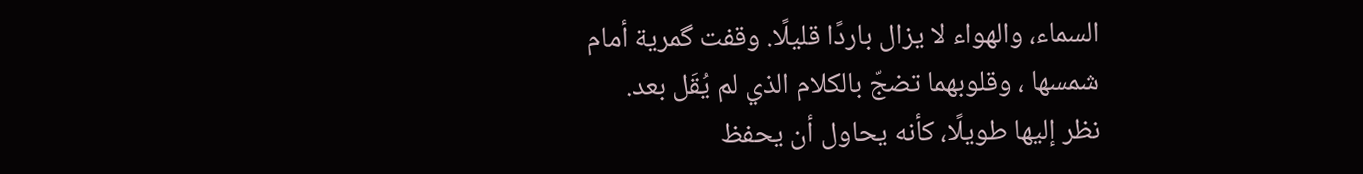السماء، والهواء لا يزال باردًا قليلًا. وقفت گمرية أمام شمسها ، وقلوبهما تضجّ بالكلام الذي لم يُقَل بعد.
نظر إليها طويلًا، كأنه يحاول أن يحفظ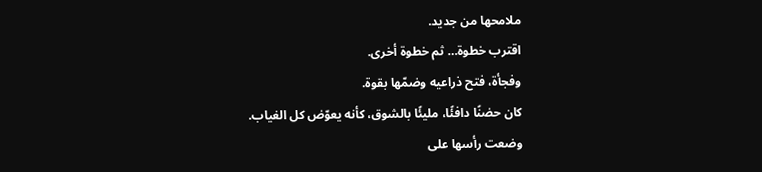ملامحها من جديد.
اقترب خطوة… ثم خطوة أخرى.
وفجأة، فتح ذراعيه وضمّها بقوة.
كان حضنًا دافئًا، مليئًا بالشوق، كأنه يعوّض كل الغياب.
وضعت رأسها على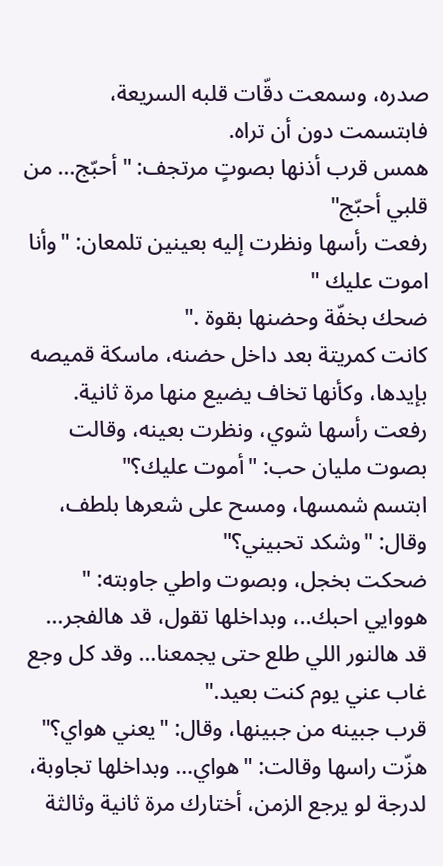صدره، وسمعت دقّات قلبه السريعة، فابتسمت دون أن تراه.
همس قرب أذنها بصوتٍ مرتجف: "أحبّج… من قلبي أحبّج"
رفعت رأسها ونظرت إليه بعينين تلمعان: "وأنا اموت عليك "
ضحك بخفّة وحضنها بقوة ."
كانت كمريتة بعد داخل حضنه، ماسكة قميصه بإيدها، وكأنها تخاف يضيع منها مرة ثانية.
رفعت رأسها شوي، ونظرت بعينه، وقالت بصوت مليان حب: "أموت عليك؟"
ابتسم شمسها، ومسح على شعرها بلطف، وقال: "وشكد تحبيني؟"
ضحكت بخجل، وبصوت واطي جاوبته: " هووايي احبك..، وبداخلها تقول، قد هالفجر… قد هالنور اللي طلع حتى يجمعنا… وقد كل وجع غاب عني يوم كنت بعيد."
قرب جبينه من جبينها، وقال: "يعني هواي؟"
هزّت راسها وقالت: "هواي… وبداخلها تجاوبة، لدرجة لو يرجع الزمن، أختارك مرة ثانية وثالثة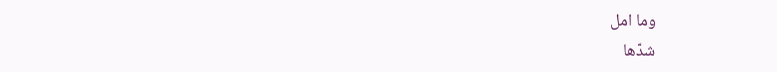وما امل
شدّها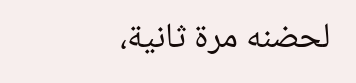لحضنه مرة ثانية،